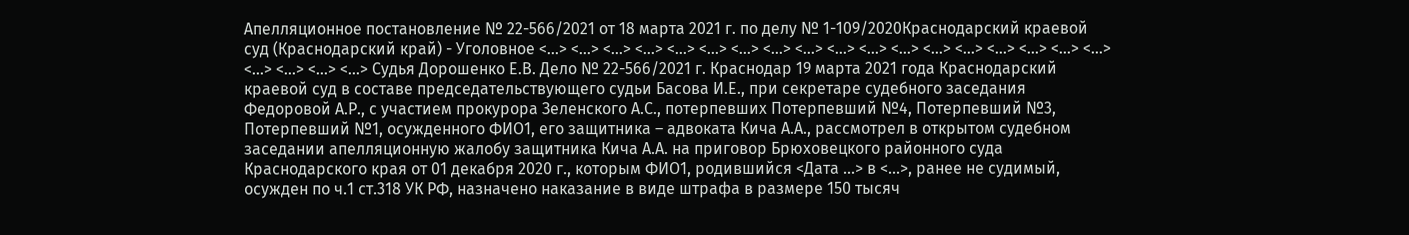Апелляционное постановление № 22-566/2021 от 18 марта 2021 г. по делу № 1-109/2020Краснодарский краевой суд (Краснодарский край) - Уголовное <...> <...> <...> <...> <...> <...> <...> <...> <...> <...> <...> <...> <...> <...> <...> <...> <...> <...> <...> <...> <...> <...> Судья Дорошенко Е.В. Дело № 22-566/2021 г. Краснодар 19 марта 2021 года Краснодарский краевой суд в составе председательствующего судьи Басова И.Е., при секретаре судебного заседания Федоровой А.Р., с участием прокурора Зеленского А.С., потерпевших Потерпевший №4, Потерпевший №3, Потерпевший №1, осужденного ФИО1, его защитника – адвоката Кича А.А., рассмотрел в открытом судебном заседании апелляционную жалобу защитника Кича А.А. на приговор Брюховецкого районного суда Краснодарского края от 01 декабря 2020 г., которым ФИО1, родившийся <Дата ...> в <...>, ранее не судимый, осужден по ч.1 ст.318 УК РФ, назначено наказание в виде штрафа в размере 150 тысяч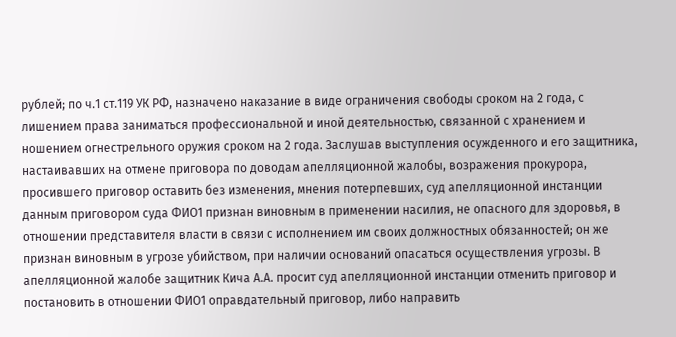рублей; по ч.1 ст.119 УК РФ, назначено наказание в виде ограничения свободы сроком на 2 года, с лишением права заниматься профессиональной и иной деятельностью, связанной с хранением и ношением огнестрельного оружия сроком на 2 года. Заслушав выступления осужденного и его защитника, настаивавших на отмене приговора по доводам апелляционной жалобы, возражения прокурора, просившего приговор оставить без изменения, мнения потерпевших, суд апелляционной инстанции данным приговором суда ФИО1 признан виновным в применении насилия, не опасного для здоровья, в отношении представителя власти в связи с исполнением им своих должностных обязанностей; он же признан виновным в угрозе убийством, при наличии оснований опасаться осуществления угрозы. В апелляционной жалобе защитник Кича А.А. просит суд апелляционной инстанции отменить приговор и постановить в отношении ФИО1 оправдательный приговор, либо направить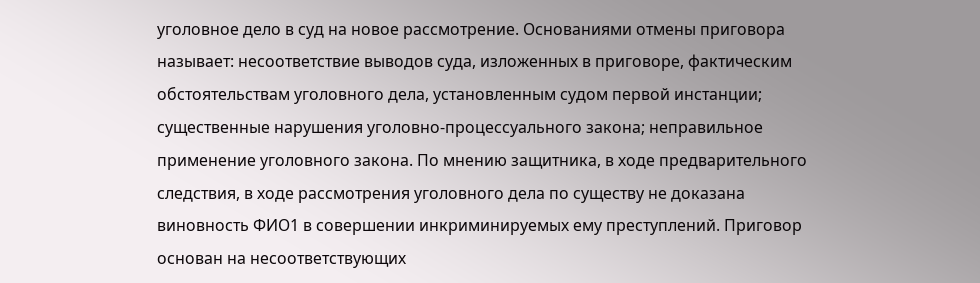уголовное дело в суд на новое рассмотрение. Основаниями отмены приговора называет: несоответствие выводов суда, изложенных в приговоре, фактическим обстоятельствам уголовного дела, установленным судом первой инстанции; существенные нарушения уголовно-процессуального закона; неправильное применение уголовного закона. По мнению защитника, в ходе предварительного следствия, в ходе рассмотрения уголовного дела по существу не доказана виновность ФИО1 в совершении инкриминируемых ему преступлений. Приговор основан на несоответствующих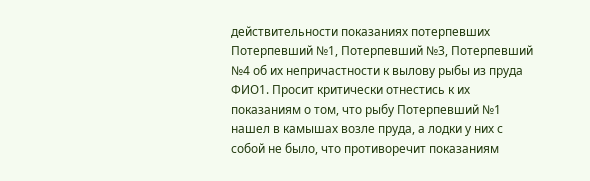действительности показаниях потерпевших Потерпевший №1, Потерпевший №3, Потерпевший №4 об их непричастности к вылову рыбы из пруда ФИО1. Просит критически отнестись к их показаниям о том, что рыбу Потерпевший №1 нашел в камышах возле пруда, а лодки у них с собой не было, что противоречит показаниям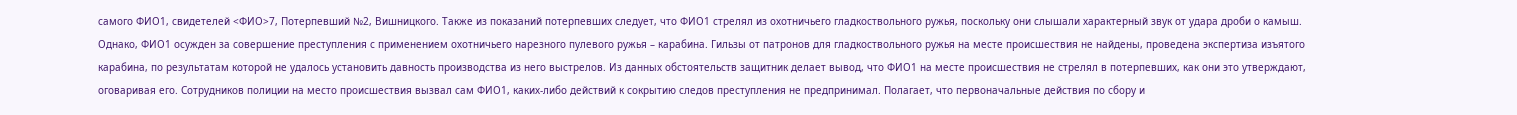самого ФИО1, свидетелей <ФИО>7, Потерпевший №2, Вишницкого. Также из показаний потерпевших следует, что ФИО1 стрелял из охотничьего гладкоствольного ружья, поскольку они слышали характерный звук от удара дроби о камыш. Однако, ФИО1 осужден за совершение преступления с применением охотничьего нарезного пулевого ружья – карабина. Гильзы от патронов для гладкоствольного ружья на месте происшествия не найдены, проведена экспертиза изъятого карабина, по результатам которой не удалось установить давность производства из него выстрелов. Из данных обстоятельств защитник делает вывод, что ФИО1 на месте происшествия не стрелял в потерпевших, как они это утверждают, оговаривая его. Сотрудников полиции на место происшествия вызвал сам ФИО1, каких-либо действий к сокрытию следов преступления не предпринимал. Полагает, что первоначальные действия по сбору и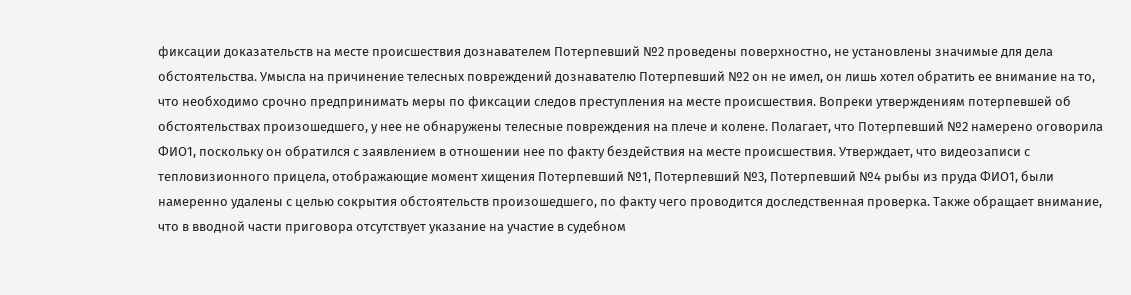фиксации доказательств на месте происшествия дознавателем Потерпевший №2 проведены поверхностно, не установлены значимые для дела обстоятельства. Умысла на причинение телесных повреждений дознавателю Потерпевший №2 он не имел, он лишь хотел обратить ее внимание на то, что необходимо срочно предпринимать меры по фиксации следов преступления на месте происшествия. Вопреки утверждениям потерпевшей об обстоятельствах произошедшего, у нее не обнаружены телесные повреждения на плече и колене. Полагает, что Потерпевший №2 намерено оговорила ФИО1, поскольку он обратился с заявлением в отношении нее по факту бездействия на месте происшествия. Утверждает, что видеозаписи с тепловизионного прицела, отображающие момент хищения Потерпевший №1, Потерпевший №3, Потерпевший №4 рыбы из пруда ФИО1, были намеренно удалены с целью сокрытия обстоятельств произошедшего, по факту чего проводится доследственная проверка. Также обращает внимание, что в вводной части приговора отсутствует указание на участие в судебном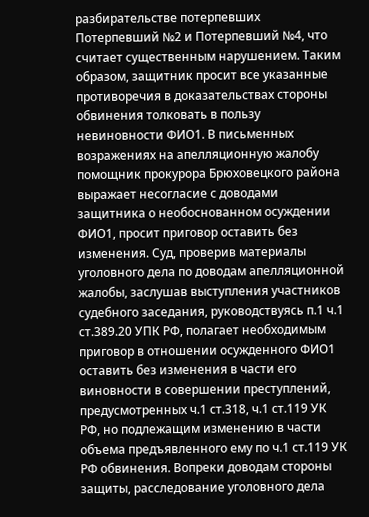разбирательстве потерпевших Потерпевший №2 и Потерпевший №4, что считает существенным нарушением. Таким образом, защитник просит все указанные противоречия в доказательствах стороны обвинения толковать в пользу невиновности ФИО1. В письменных возражениях на апелляционную жалобу помощник прокурора Брюховецкого района выражает несогласие с доводами защитника о необоснованном осуждении ФИО1, просит приговор оставить без изменения. Суд, проверив материалы уголовного дела по доводам апелляционной жалобы, заслушав выступления участников судебного заседания, руководствуясь п.1 ч.1 ст.389.20 УПК РФ, полагает необходимым приговор в отношении осужденного ФИО1 оставить без изменения в части его виновности в совершении преступлений, предусмотренных ч.1 ст.318, ч.1 ст.119 УК РФ, но подлежащим изменению в части объема предъявленного ему по ч.1 ст.119 УК РФ обвинения. Вопреки доводам стороны защиты, расследование уголовного дела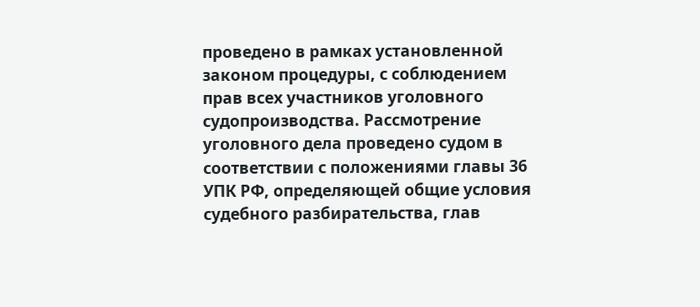проведено в рамках установленной законом процедуры, с соблюдением прав всех участников уголовного судопроизводства. Рассмотрение уголовного дела проведено судом в соответствии с положениями главы 36 УПК РФ, определяющей общие условия судебного разбирательства, глав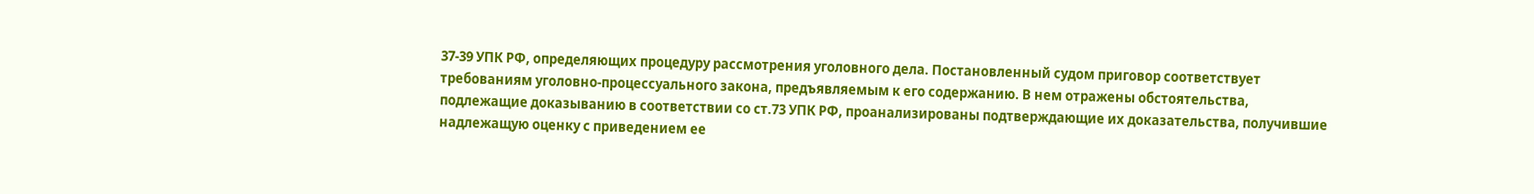37-39 УПК РФ, определяющих процедуру рассмотрения уголовного дела. Постановленный судом приговор соответствует требованиям уголовно-процессуального закона, предъявляемым к его содержанию. В нем отражены обстоятельства, подлежащие доказыванию в соответствии со ст.73 УПК РФ, проанализированы подтверждающие их доказательства, получившие надлежащую оценку с приведением ее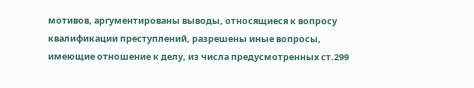мотивов, аргументированы выводы, относящиеся к вопросу квалификации преступлений, разрешены иные вопросы, имеющие отношение к делу, из числа предусмотренных ст.299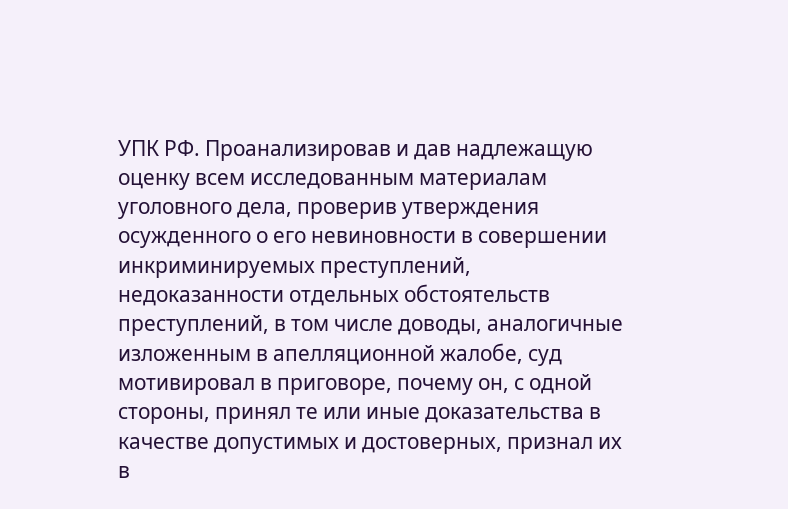УПК РФ. Проанализировав и дав надлежащую оценку всем исследованным материалам уголовного дела, проверив утверждения осужденного о его невиновности в совершении инкриминируемых преступлений, недоказанности отдельных обстоятельств преступлений, в том числе доводы, аналогичные изложенным в апелляционной жалобе, суд мотивировал в приговоре, почему он, с одной стороны, принял те или иные доказательства в качестве допустимых и достоверных, признал их в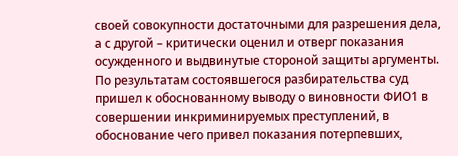своей совокупности достаточными для разрешения дела, а с другой – критически оценил и отверг показания осужденного и выдвинутые стороной защиты аргументы. По результатам состоявшегося разбирательства суд пришел к обоснованному выводу о виновности ФИО1 в совершении инкриминируемых преступлений, в обоснование чего привел показания потерпевших,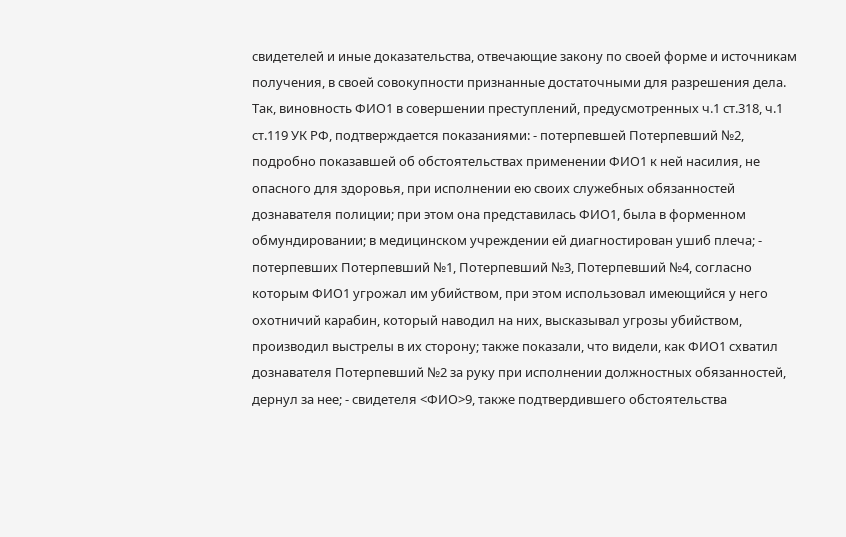свидетелей и иные доказательства, отвечающие закону по своей форме и источникам получения, в своей совокупности признанные достаточными для разрешения дела. Так, виновность ФИО1 в совершении преступлений, предусмотренных ч.1 ст.318, ч.1 ст.119 УК РФ, подтверждается показаниями: - потерпевшей Потерпевший №2, подробно показавшей об обстоятельствах применении ФИО1 к ней насилия, не опасного для здоровья, при исполнении ею своих служебных обязанностей дознавателя полиции; при этом она представилась ФИО1, была в форменном обмундировании; в медицинском учреждении ей диагностирован ушиб плеча; - потерпевших Потерпевший №1, Потерпевший №3, Потерпевший №4, согласно которым ФИО1 угрожал им убийством, при этом использовал имеющийся у него охотничий карабин, который наводил на них, высказывал угрозы убийством, производил выстрелы в их сторону; также показали, что видели, как ФИО1 схватил дознавателя Потерпевший №2 за руку при исполнении должностных обязанностей, дернул за нее; - свидетеля <ФИО>9, также подтвердившего обстоятельства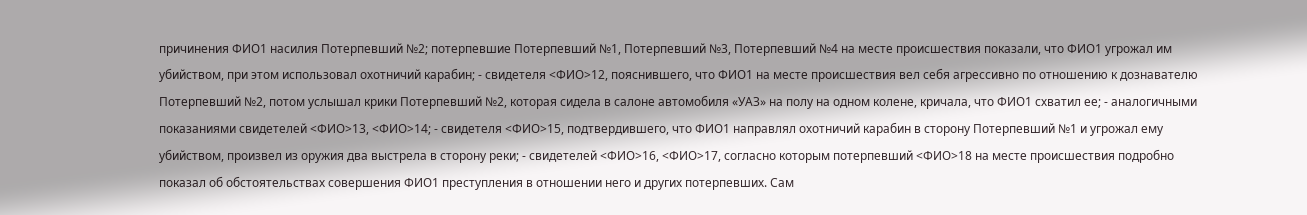причинения ФИО1 насилия Потерпевший №2; потерпевшие Потерпевший №1, Потерпевший №3, Потерпевший №4 на месте происшествия показали, что ФИО1 угрожал им убийством, при этом использовал охотничий карабин; - свидетеля <ФИО>12, пояснившего, что ФИО1 на месте происшествия вел себя агрессивно по отношению к дознавателю Потерпевший №2, потом услышал крики Потерпевший №2, которая сидела в салоне автомобиля «УАЗ» на полу на одном колене, кричала, что ФИО1 схватил ее; - аналогичными показаниями свидетелей <ФИО>13, <ФИО>14; - свидетеля <ФИО>15, подтвердившего, что ФИО1 направлял охотничий карабин в сторону Потерпевший №1 и угрожал ему убийством, произвел из оружия два выстрела в сторону реки; - свидетелей <ФИО>16, <ФИО>17, согласно которым потерпевший <ФИО>18 на месте происшествия подробно показал об обстоятельствах совершения ФИО1 преступления в отношении него и других потерпевших. Сам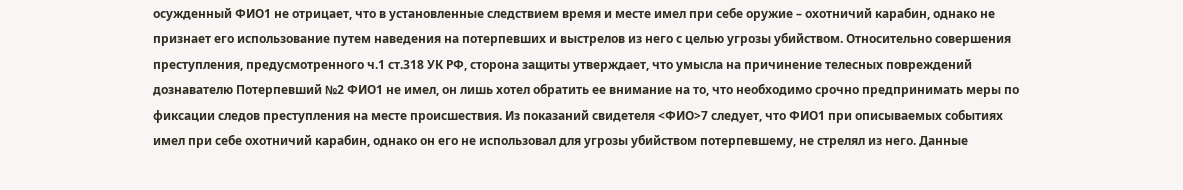осужденный ФИО1 не отрицает, что в установленные следствием время и месте имел при себе оружие – охотничий карабин, однако не признает его использование путем наведения на потерпевших и выстрелов из него с целью угрозы убийством. Относительно совершения преступления, предусмотренного ч.1 ст.318 УК РФ, сторона защиты утверждает, что умысла на причинение телесных повреждений дознавателю Потерпевший №2 ФИО1 не имел, он лишь хотел обратить ее внимание на то, что необходимо срочно предпринимать меры по фиксации следов преступления на месте происшествия. Из показаний свидетеля <ФИО>7 следует, что ФИО1 при описываемых событиях имел при себе охотничий карабин, однако он его не использовал для угрозы убийством потерпевшему, не стрелял из него. Данные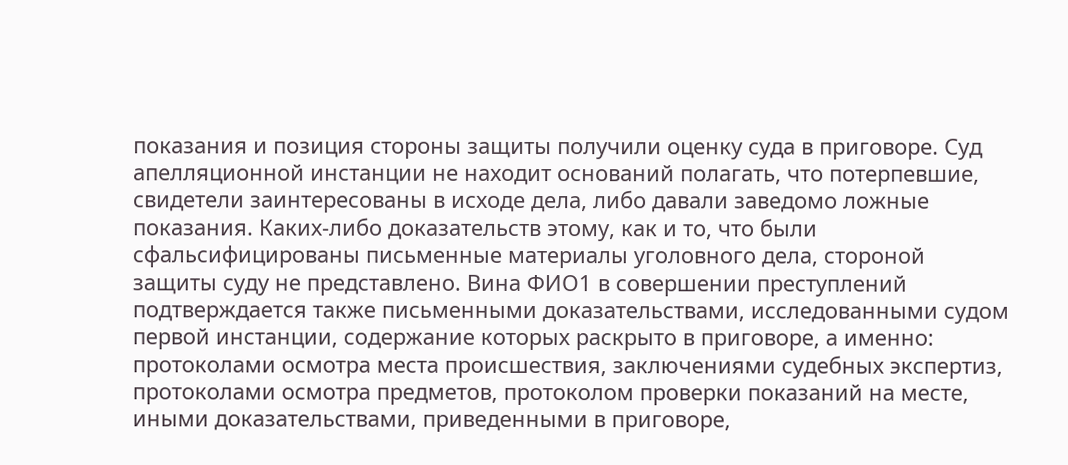показания и позиция стороны защиты получили оценку суда в приговоре. Суд апелляционной инстанции не находит оснований полагать, что потерпевшие, свидетели заинтересованы в исходе дела, либо давали заведомо ложные показания. Каких-либо доказательств этому, как и то, что были сфальсифицированы письменные материалы уголовного дела, стороной защиты суду не представлено. Вина ФИО1 в совершении преступлений подтверждается также письменными доказательствами, исследованными судом первой инстанции, содержание которых раскрыто в приговоре, а именно: протоколами осмотра места происшествия, заключениями судебных экспертиз, протоколами осмотра предметов, протоколом проверки показаний на месте, иными доказательствами, приведенными в приговоре,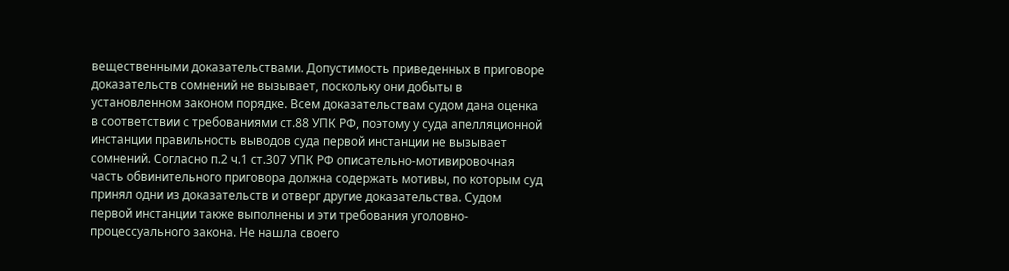вещественными доказательствами. Допустимость приведенных в приговоре доказательств сомнений не вызывает, поскольку они добыты в установленном законом порядке. Всем доказательствам судом дана оценка в соответствии с требованиями ст.88 УПК РФ, поэтому у суда апелляционной инстанции правильность выводов суда первой инстанции не вызывает сомнений. Согласно п.2 ч.1 ст.307 УПК РФ описательно-мотивировочная часть обвинительного приговора должна содержать мотивы, по которым суд принял одни из доказательств и отверг другие доказательства. Судом первой инстанции также выполнены и эти требования уголовно-процессуального закона. Не нашла своего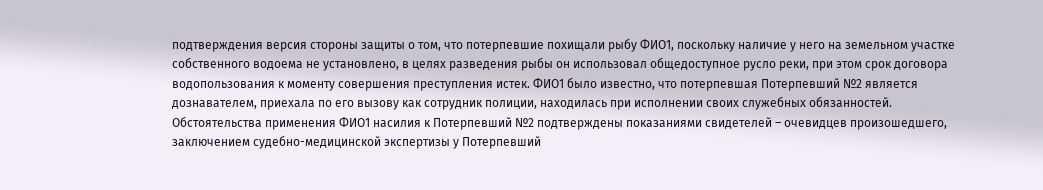подтверждения версия стороны защиты о том, что потерпевшие похищали рыбу ФИО1, поскольку наличие у него на земельном участке собственного водоема не установлено, в целях разведения рыбы он использовал общедоступное русло реки, при этом срок договора водопользования к моменту совершения преступления истек. ФИО1 было известно, что потерпевшая Потерпевший №2 является дознавателем, приехала по его вызову как сотрудник полиции, находилась при исполнении своих служебных обязанностей. Обстоятельства применения ФИО1 насилия к Потерпевший №2 подтверждены показаниями свидетелей – очевидцев произошедшего, заключением судебно-медицинской экспертизы у Потерпевший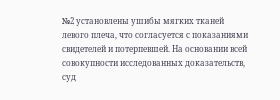№2 установлены ушибы мягких тканей левого плеча, что согласуется с показаниями свидетелей и потерпевшей. На основании всей совокупности исследованных доказательств, суд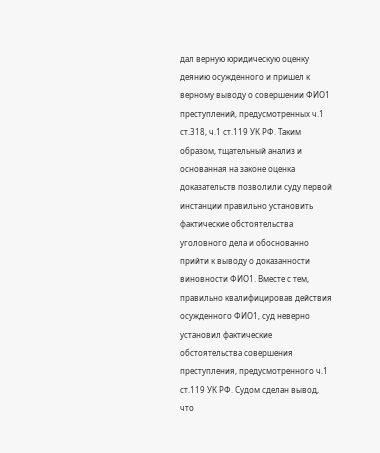дал верную юридическую оценку деянию осужденного и пришел к верному выводу о совершении ФИО1 преступлений, предусмотренных ч.1 ст.318, ч.1 ст.119 УК РФ. Таким образом, тщательный анализ и основанная на законе оценка доказательств позволили суду первой инстанции правильно установить фактические обстоятельства уголовного дела и обоснованно прийти к выводу о доказанности виновности ФИО1. Вместе с тем, правильно квалифицировав действия осужденного ФИО1, суд неверно установил фактические обстоятельства совершения преступления, предусмотренного ч.1 ст.119 УК РФ. Судом сделан вывод, что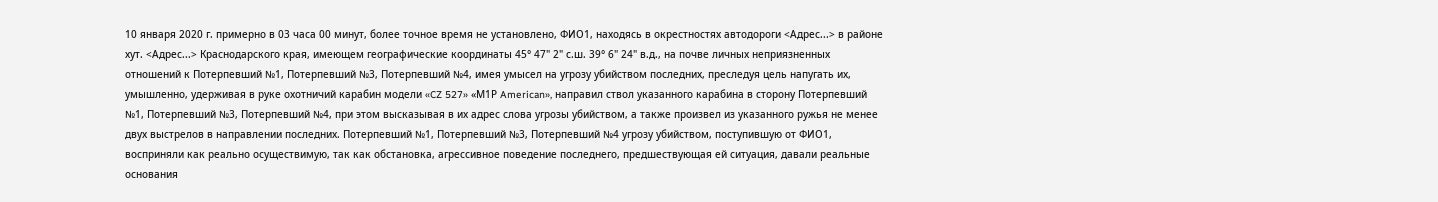10 января 2020 г. примерно в 03 часа 00 минут, более точное время не установлено, ФИО1, находясь в окрестностях автодороги <Адрес...> в районе хут. <Адрес...> Краснодарского края, имеющем географические координаты 45° 47" 2" с.ш. 39° 6" 24" в.д., на почве личных неприязненных отношений к Потерпевший №1, Потерпевший №3, Потерпевший №4, имея умысел на угрозу убийством последних, преследуя цель напугать их, умышленно, удерживая в руке охотничий карабин модели «CZ 527» «М1Р American», направил ствол указанного карабина в сторону Потерпевший №1, Потерпевший №3, Потерпевший №4, при этом высказывая в их адрес слова угрозы убийством, а также произвел из указанного ружья не менее двух выстрелов в направлении последних. Потерпевший №1, Потерпевший №3, Потерпевший №4 угрозу убийством, поступившую от ФИО1, восприняли как реально осуществимую, так как обстановка, агрессивное поведение последнего, предшествующая ей ситуация, давали реальные основания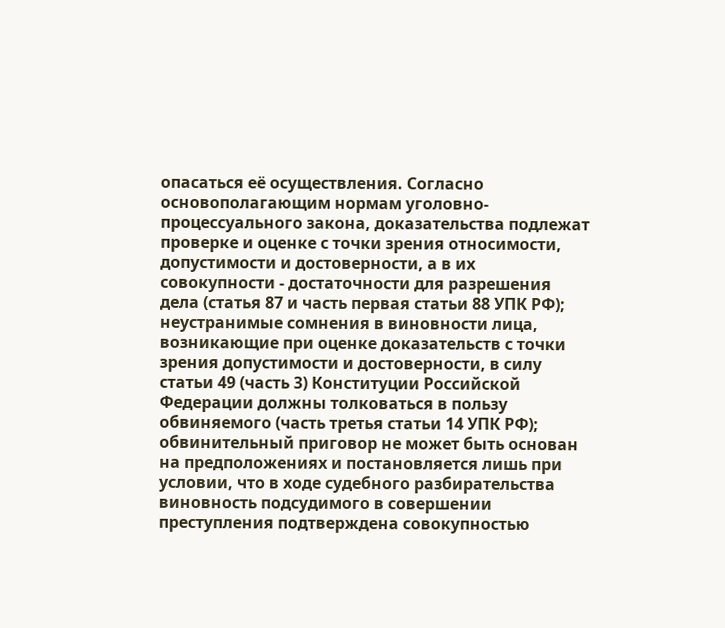опасаться её осуществления. Согласно основополагающим нормам уголовно-процессуального закона, доказательства подлежат проверке и оценке с точки зрения относимости, допустимости и достоверности, а в их совокупности - достаточности для разрешения дела (статья 87 и часть первая статьи 88 УПК РФ); неустранимые сомнения в виновности лица, возникающие при оценке доказательств с точки зрения допустимости и достоверности, в силу статьи 49 (часть 3) Конституции Российской Федерации должны толковаться в пользу обвиняемого (часть третья статьи 14 УПК РФ); обвинительный приговор не может быть основан на предположениях и постановляется лишь при условии, что в ходе судебного разбирательства виновность подсудимого в совершении преступления подтверждена совокупностью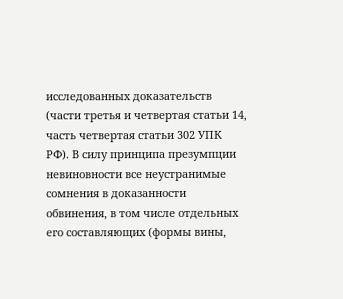исследованных доказательств (части третья и четвертая статьи 14, часть четвертая статьи 302 УПК РФ). В силу принципа презумпции невиновности все неустранимые сомнения в доказанности обвинения, в том числе отдельных его составляющих (формы вины,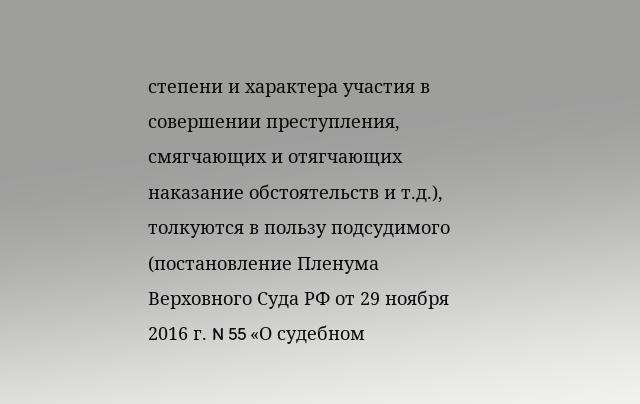степени и характера участия в совершении преступления, смягчающих и отягчающих наказание обстоятельств и т.д.), толкуются в пользу подсудимого (постановление Пленума Верховного Суда РФ от 29 ноября 2016 г. N 55 «О судебном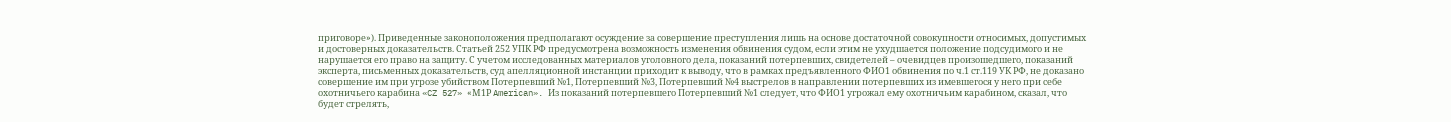приговоре»). Приведенные законоположения предполагают осуждение за совершение преступления лишь на основе достаточной совокупности относимых, допустимых и достоверных доказательств. Статьей 252 УПК РФ предусмотрена возможность изменения обвинения судом, если этим не ухудшается положение подсудимого и не нарушается его право на защиту. С учетом исследованных материалов уголовного дела, показаний потерпевших, свидетелей – очевидцев произошедшего, показаний эксперта, письменных доказательств, суд апелляционной инстанции приходит к выводу, что в рамках предъявленного ФИО1 обвинения по ч.1 ст.119 УК РФ, не доказано совершение им при угрозе убийством Потерпевший №1, Потерпевший №3, Потерпевший №4 выстрелов в направлении потерпевших из имевшегося у него при себе охотничьего карабина «CZ 527» «М1Р American». Из показаний потерпевшего Потерпевший №1 следует, что ФИО1 угрожал ему охотничьим карабином, сказал, что будет стрелять,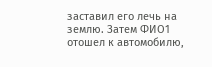заставил его лечь на землю. Затем ФИО1 отошел к автомобилю,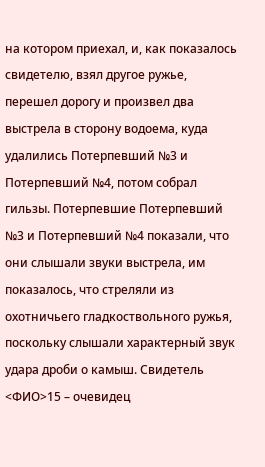на котором приехал, и, как показалось свидетелю, взял другое ружье, перешел дорогу и произвел два выстрела в сторону водоема, куда удалились Потерпевший №3 и Потерпевший №4, потом собрал гильзы. Потерпевшие Потерпевший №3 и Потерпевший №4 показали, что они слышали звуки выстрела, им показалось, что стреляли из охотничьего гладкоствольного ружья, поскольку слышали характерный звук удара дроби о камыш. Свидетель <ФИО>15 – очевидец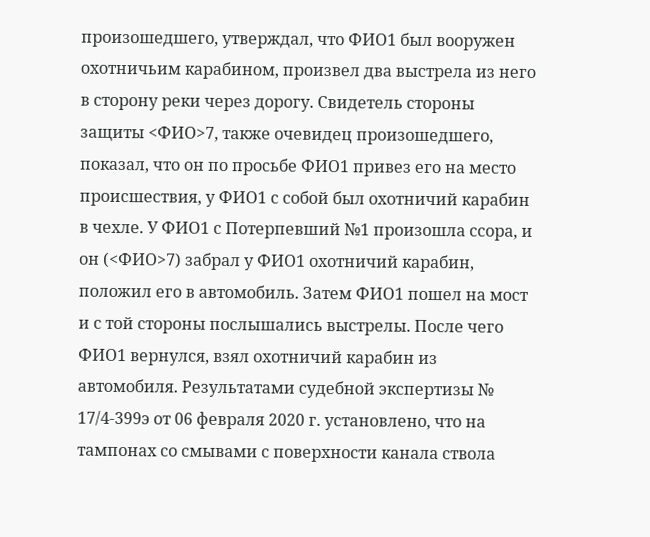произошедшего, утверждал, что ФИО1 был вооружен охотничьим карабином, произвел два выстрела из него в сторону реки через дорогу. Свидетель стороны защиты <ФИО>7, также очевидец произошедшего, показал, что он по просьбе ФИО1 привез его на место происшествия, у ФИО1 с собой был охотничий карабин в чехле. У ФИО1 с Потерпевший №1 произошла ссора, и он (<ФИО>7) забрал у ФИО1 охотничий карабин, положил его в автомобиль. Затем ФИО1 пошел на мост и с той стороны послышались выстрелы. После чего ФИО1 вернулся, взял охотничий карабин из автомобиля. Результатами судебной экспертизы № 17/4-399э от 06 февраля 2020 г. установлено, что на тампонах со смывами с поверхности канала ствола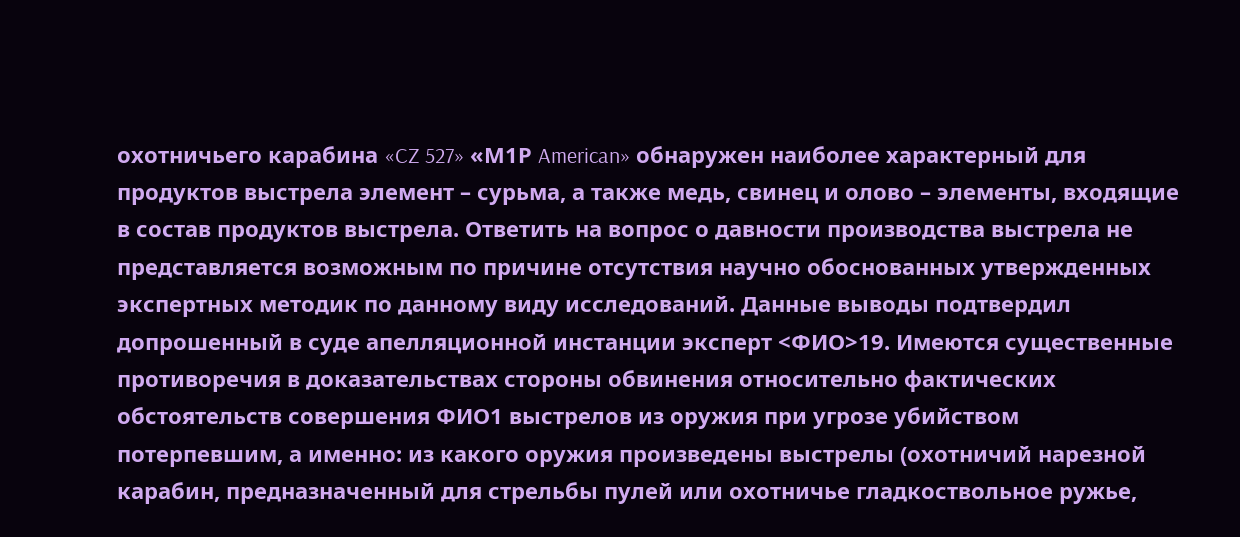охотничьего карабина «CZ 527» «М1Р American» обнаружен наиболее характерный для продуктов выстрела элемент – сурьма, а также медь, свинец и олово – элементы, входящие в состав продуктов выстрела. Ответить на вопрос о давности производства выстрела не представляется возможным по причине отсутствия научно обоснованных утвержденных экспертных методик по данному виду исследований. Данные выводы подтвердил допрошенный в суде апелляционной инстанции эксперт <ФИО>19. Имеются существенные противоречия в доказательствах стороны обвинения относительно фактических обстоятельств совершения ФИО1 выстрелов из оружия при угрозе убийством потерпевшим, а именно: из какого оружия произведены выстрелы (охотничий нарезной карабин, предназначенный для стрельбы пулей или охотничье гладкоствольное ружье,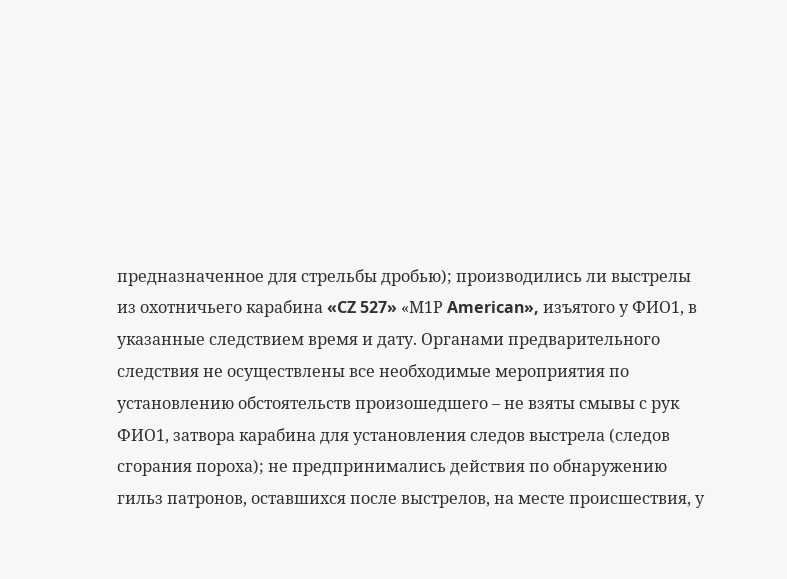предназначенное для стрельбы дробью); производились ли выстрелы из охотничьего карабина «CZ 527» «М1Р American», изъятого у ФИО1, в указанные следствием время и дату. Органами предварительного следствия не осуществлены все необходимые мероприятия по установлению обстоятельств произошедшего – не взяты смывы с рук ФИО1, затвора карабина для установления следов выстрела (следов сгорания пороха); не предпринимались действия по обнаружению гильз патронов, оставшихся после выстрелов, на месте происшествия, у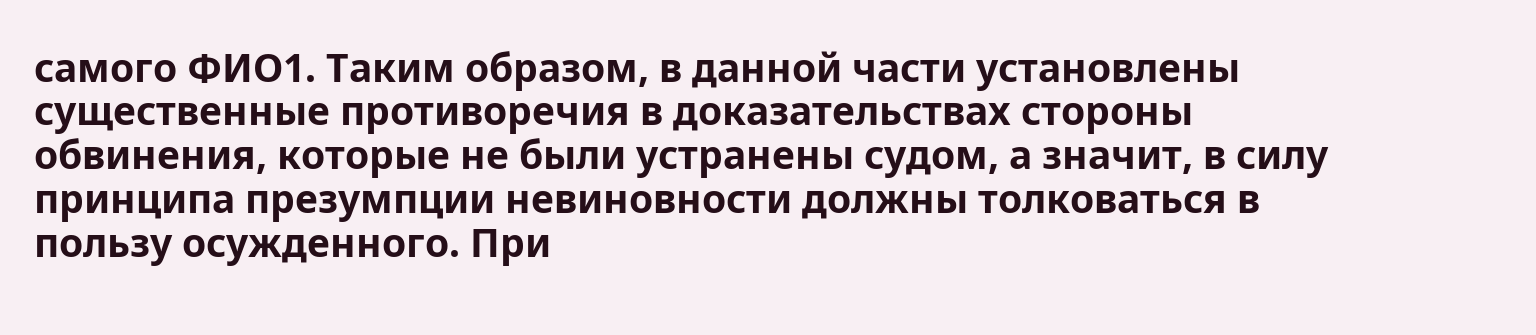самого ФИО1. Таким образом, в данной части установлены существенные противоречия в доказательствах стороны обвинения, которые не были устранены судом, а значит, в силу принципа презумпции невиновности должны толковаться в пользу осужденного. При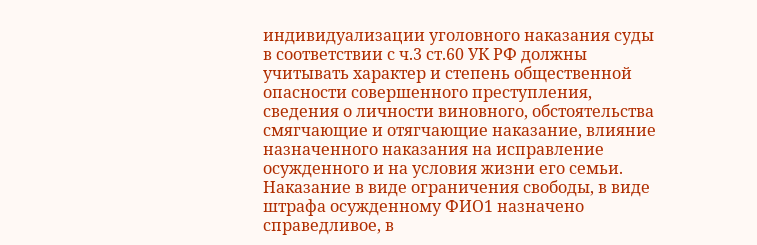индивидуализации уголовного наказания суды в соответствии с ч.3 ст.60 УК РФ должны учитывать характер и степень общественной опасности совершенного преступления, сведения о личности виновного, обстоятельства смягчающие и отягчающие наказание, влияние назначенного наказания на исправление осужденного и на условия жизни его семьи. Наказание в виде ограничения свободы, в виде штрафа осужденному ФИО1 назначено справедливое, в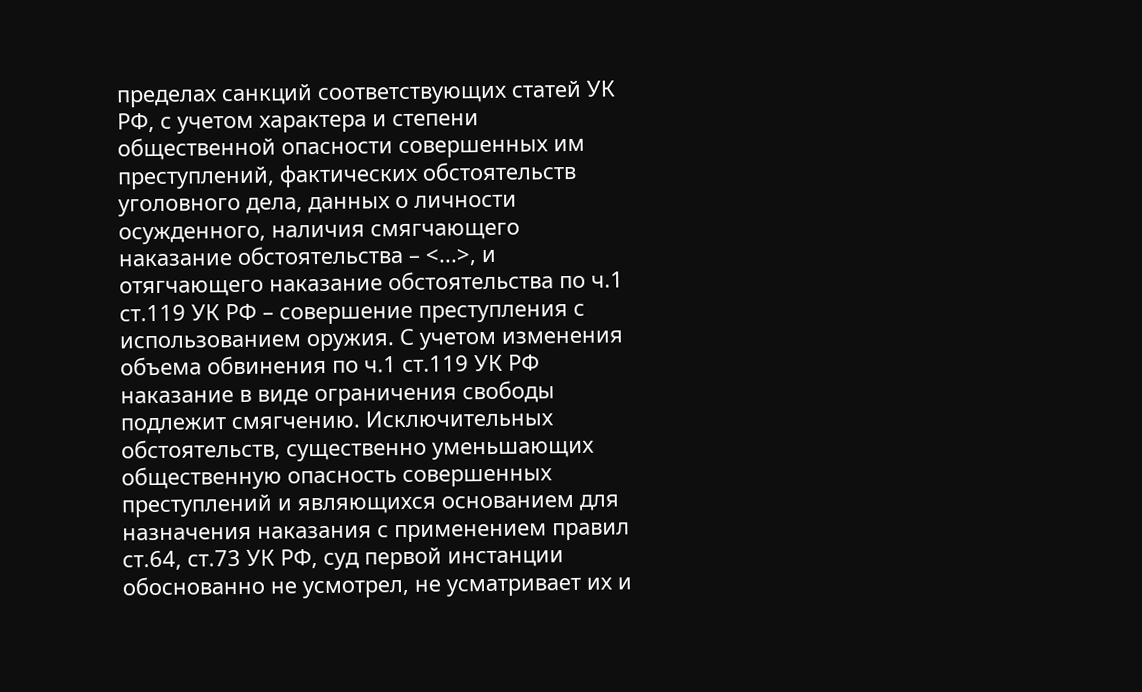пределах санкций соответствующих статей УК РФ, с учетом характера и степени общественной опасности совершенных им преступлений, фактических обстоятельств уголовного дела, данных о личности осужденного, наличия смягчающего наказание обстоятельства – <...>, и отягчающего наказание обстоятельства по ч.1 ст.119 УК РФ – совершение преступления с использованием оружия. С учетом изменения объема обвинения по ч.1 ст.119 УК РФ наказание в виде ограничения свободы подлежит смягчению. Исключительных обстоятельств, существенно уменьшающих общественную опасность совершенных преступлений и являющихся основанием для назначения наказания с применением правил ст.64, ст.73 УК РФ, суд первой инстанции обоснованно не усмотрел, не усматривает их и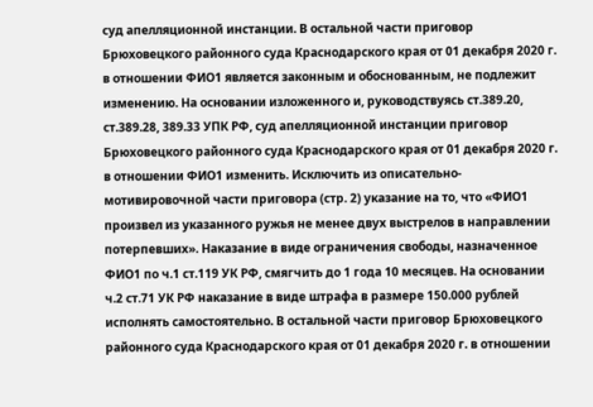суд апелляционной инстанции. В остальной части приговор Брюховецкого районного суда Краснодарского края от 01 декабря 2020 г. в отношении ФИО1 является законным и обоснованным, не подлежит изменению. На основании изложенного и, руководствуясь ст.389.20, ст.389.28, 389.33 УПК РФ, суд апелляционной инстанции приговор Брюховецкого районного суда Краснодарского края от 01 декабря 2020 г. в отношении ФИО1 изменить. Исключить из описательно-мотивировочной части приговора (стр. 2) указание на то, что «ФИО1 произвел из указанного ружья не менее двух выстрелов в направлении потерпевших». Наказание в виде ограничения свободы, назначенное ФИО1 по ч.1 ст.119 УК РФ, смягчить до 1 года 10 месяцев. На основании ч.2 ст.71 УК РФ наказание в виде штрафа в размере 150.000 рублей исполнять самостоятельно. В остальной части приговор Брюховецкого районного суда Краснодарского края от 01 декабря 2020 г. в отношении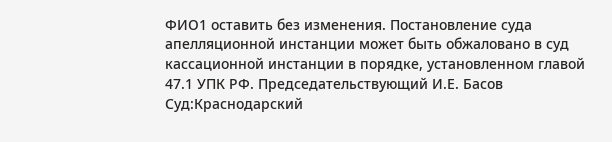ФИО1 оставить без изменения. Постановление суда апелляционной инстанции может быть обжаловано в суд кассационной инстанции в порядке, установленном главой 47.1 УПК РФ. Председательствующий И.Е. Басов Суд:Краснодарский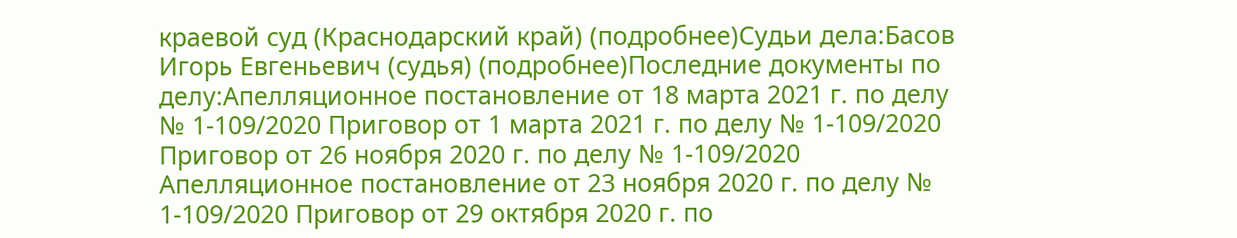краевой суд (Краснодарский край) (подробнее)Судьи дела:Басов Игорь Евгеньевич (судья) (подробнее)Последние документы по делу:Апелляционное постановление от 18 марта 2021 г. по делу № 1-109/2020 Приговор от 1 марта 2021 г. по делу № 1-109/2020 Приговор от 26 ноября 2020 г. по делу № 1-109/2020 Апелляционное постановление от 23 ноября 2020 г. по делу № 1-109/2020 Приговор от 29 октября 2020 г. по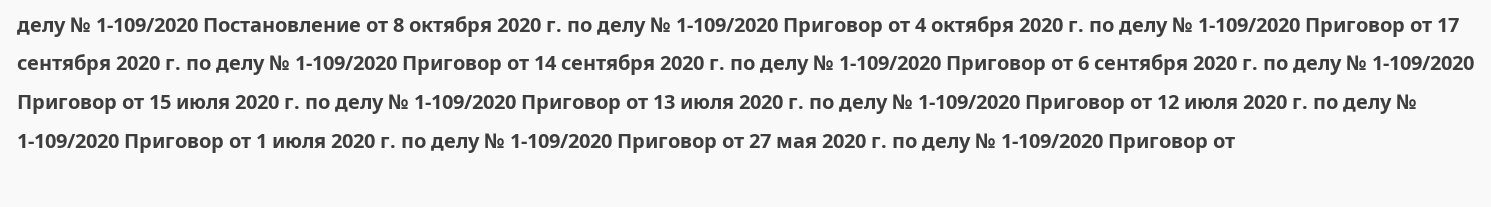делу № 1-109/2020 Постановление от 8 октября 2020 г. по делу № 1-109/2020 Приговор от 4 октября 2020 г. по делу № 1-109/2020 Приговор от 17 сентября 2020 г. по делу № 1-109/2020 Приговор от 14 сентября 2020 г. по делу № 1-109/2020 Приговор от 6 сентября 2020 г. по делу № 1-109/2020 Приговор от 15 июля 2020 г. по делу № 1-109/2020 Приговор от 13 июля 2020 г. по делу № 1-109/2020 Приговор от 12 июля 2020 г. по делу № 1-109/2020 Приговор от 1 июля 2020 г. по делу № 1-109/2020 Приговор от 27 мая 2020 г. по делу № 1-109/2020 Приговор от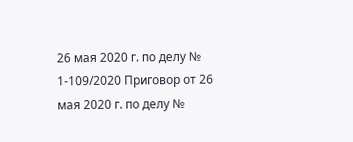26 мая 2020 г. по делу № 1-109/2020 Приговор от 26 мая 2020 г. по делу №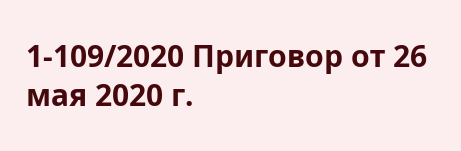1-109/2020 Приговор от 26 мая 2020 г.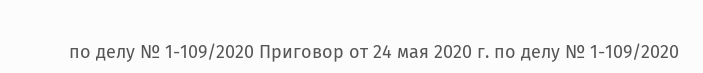по делу № 1-109/2020 Приговор от 24 мая 2020 г. по делу № 1-109/2020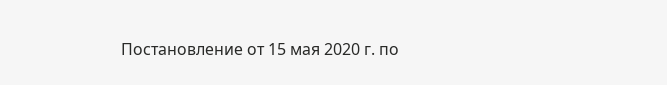Постановление от 15 мая 2020 г. по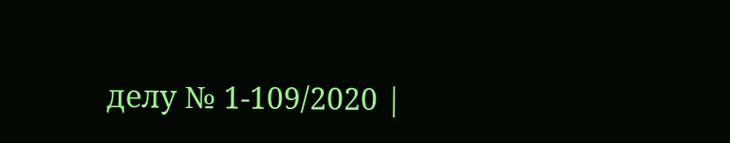делу № 1-109/2020 |